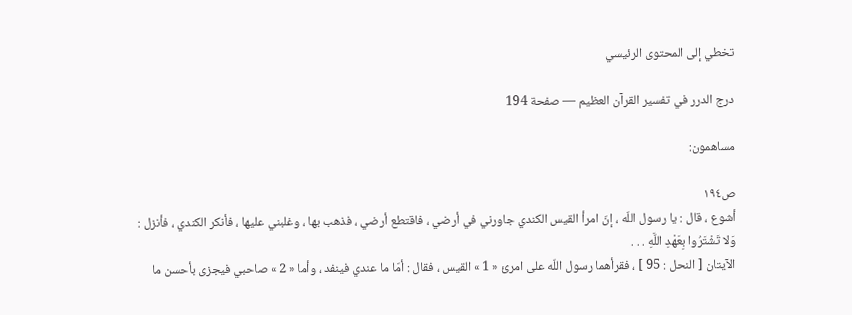تخطي إلى المحتوى الرئيسي

درج الدرر في تفسير القرآن العظيم — صفحة 194

مساهمون:

ص١٩٤
أشوع ، قال : يا رسول اللّه ، إنّ امرأ القيس الكندي جاورني في أرضي ، فاقتطع أرضي ، فذهب بها ، وغلبني عليها ، فأنكر الكندي ، فأنزل :
وَلا تَشْتَرُوا بِعَهْدِ اللَّهِ . . .
الآيتان [ النحل : 95 ] ، فقرأهما رسول اللّه على امرئ « 1 » القيس ، فقال : أمّا ما عندي فينفد ، وأما « 2 » صاحبي فيجزى بأحسن ما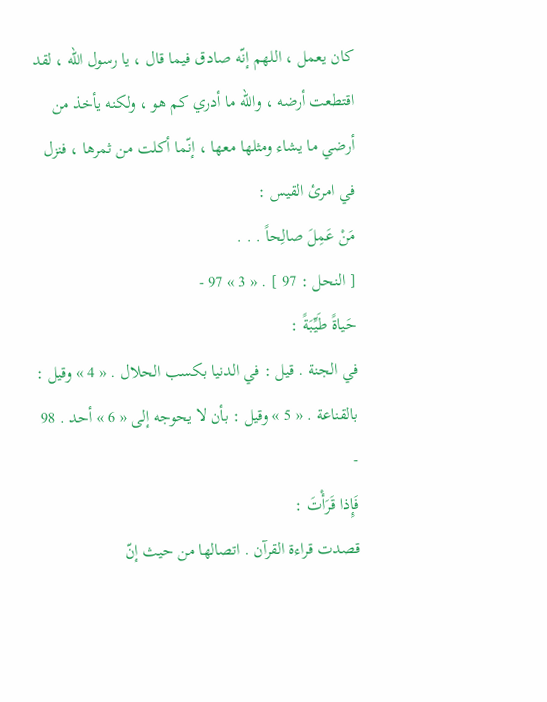كان يعمل ، اللهم إنّه صادق فيما قال ، يا رسول اللّه ، لقد اقتطعت أرضه ، واللّه ما أدري كم هو ، ولكنه يأخذ من أرضي ما يشاء ومثلها معها ، إنّما أكلت من ثمرها ، فنزل في امرئ القيس :
مَنْ عَمِلَ صالِحاً . . .
[ النحل : 97 ] . « 3 » 97 -
حَياةً طَيِّبَةً :
في الجنة . قيل : في الدنيا بكسب الحلال . « 4 » وقيل : بالقناعة . « 5 » وقيل : بأن لا يحوجه إلى « 6 » أحد . 98 -
فَإِذا قَرَأْتَ :
قصدت قراءة القرآن . اتصالها من حيث إنّ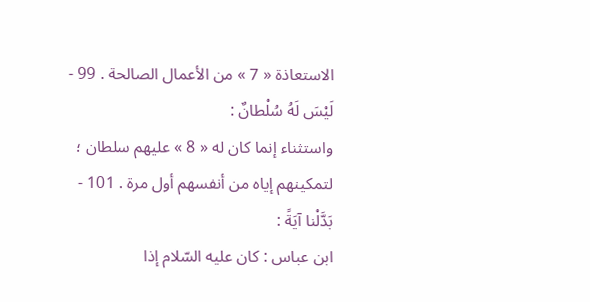الاستعاذة « 7 » من الأعمال الصالحة . 99 -
لَيْسَ لَهُ سُلْطانٌ :
واستثناء إنما كان له « 8 » عليهم سلطان ؛ لتمكينهم إياه من أنفسهم أول مرة . 101 -
بَدَّلْنا آيَةً :
ابن عباس : كان عليه السّلام إذا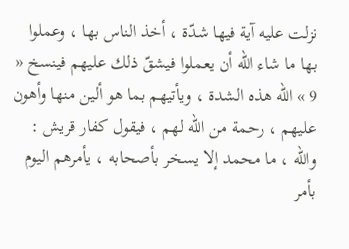نزلت عليه آية فيها شدّة ، أخذ الناس بها ، وعملوا بها ما شاء اللّه أن يعملوا فيشقّ ذلك عليهم فينسخ « 9 » اللّه هذه الشدة ، ويأتيهم بما هو ألين منها وأهون عليهم ، رحمة من اللّه لهم ، فيقول كفار قريش : واللّه ، ما محمد إلا يسخر بأصحابه ، يأمرهم اليوم بأمر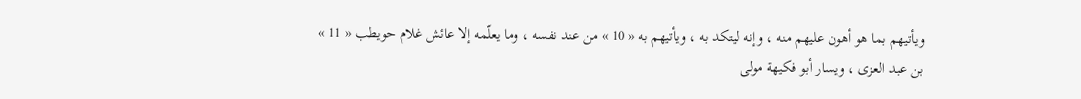ويأتيهم بما هو أهون عليهم منه ، وإنه ليتكد به ، ويأتيهم به « 10 » من عند نفسه ، وما يعلّمه إلا عائش غلام حويطب « 11 » بن عبد العزى ، ويسار أبو فكيهة مولى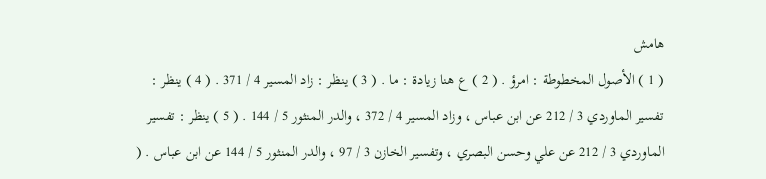هامش
( 1 ) الأصول المخطوطة : امرؤ . ( 2 ) ع هنا زيادة : ما . ( 3 ) ينظر : زاد المسير 4 / 371 . ( 4 ) ينظر : تفسير الماوردي 3 / 212 عن ابن عباس ، وزاد المسير 4 / 372 ، والدر المنثور 5 / 144 . ( 5 ) ينظر : تفسير الماوردي 3 / 212 عن علي وحسن البصري ، وتفسير الخازن 3 / 97 ، والدر المنثور 5 / 144 عن ابن عباس . (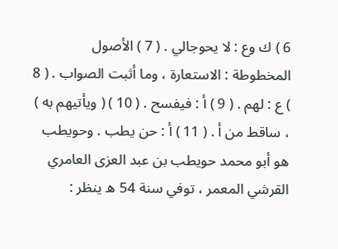6 ) ك وع : لا يحوجالي . ( 7 ) الأصول المخطوطة : الاستعارة ، وما أثبت الصواب . ( 8 ) ع : لهم . ( 9 ) أ : فيفسح . ( 10 ) ( ويأتيهم به ) ، ساقط من أ . ( 11 ) أ : حن يطب . وحويطب هو أبو محمد حويطب بن عبد العزى العامري القرشي المعمر ، توفي سنة 54 ه ينظر :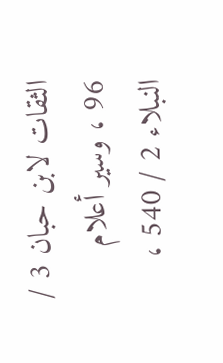الثقات لابن حبان 3 / 96 ، وسير أعلام النبلاء 2 / 540 ،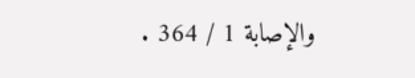والإصابة 1 / 364 .